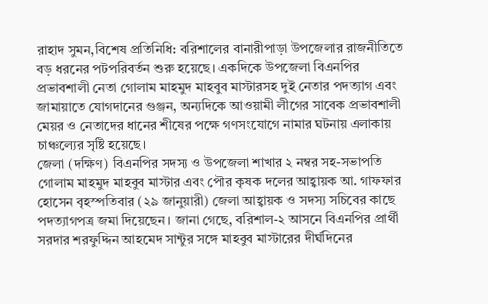রাহাদ সুমন,বিশেষ প্রতিনিধি: বরিশালের বানারীপাড়া উপজেলার রাজনীতিতে বড় ধরনের পটপরিবর্তন শুরু হয়েছে। একদিকে উপজেলা বিএনপির প্রভাবশালী নেতা গোলাম মাহমুদ মাহবুব মাস্টারসহ দুই নেতার পদত্যাগ এবং জামায়াতে যোগদানের গুঞ্জন, অন্যদিকে আওয়ামী লীগের সাবেক প্রভাবশালী মেয়র ও নেতাদের ধানের শীষের পক্ষে গণসংযোগে নামার ঘটনায় এলাকায় চাঞ্চল্যের সৃষ্টি হয়েছে।
জেলা (দক্ষিণ) বিএনপির সদস্য ও উপজেলা শাখার ২ নম্বর সহ-সভাপতি গোলাম মাহমুদ মাহবুব মাস্টার এবং পৌর কৃষক দলের আহ্বায়ক আ. গাফফার হোসেন বৃহস্পতিবার (২৯ জানুয়ারী) জেলা আহ্বায়ক ও সদস্য সচিবের কাছে পদত্যাগপত্র জমা দিয়েছেন। জানা গেছে, বরিশাল-২ আসনে বিএনপির প্রার্থী সরদার শরফুদ্দিন আহমেদ সান্টুর সঙ্গে মাহবুব মাস্টারের দীর্ঘদিনের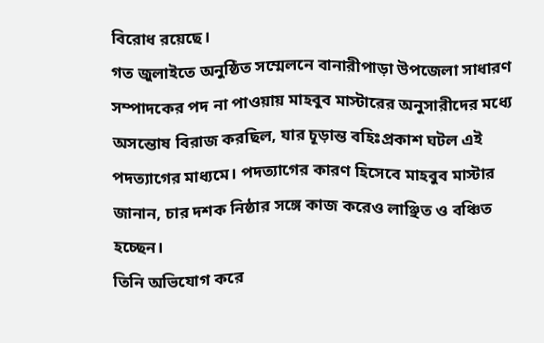বিরোধ রয়েছে।
গত জুলাইতে অনুষ্ঠিত সম্মেলনে বানারীপাড়া উপজেলা সাধারণ সম্পাদকের পদ না পাওয়ায় মাহবুব মাস্টারের অনুসারীদের মধ্যে অসন্তোষ বিরাজ করছিল, যার চূড়ান্ত বহিঃপ্রকাশ ঘটল এই পদত্যাগের মাধ্যমে। পদত্যাগের কারণ হিসেবে মাহবুব মাস্টার জানান, চার দশক নিষ্ঠার সঙ্গে কাজ করেও লাঞ্ছিত ও বঞ্চিত হচ্ছেন।
তিনি অভিযোগ করে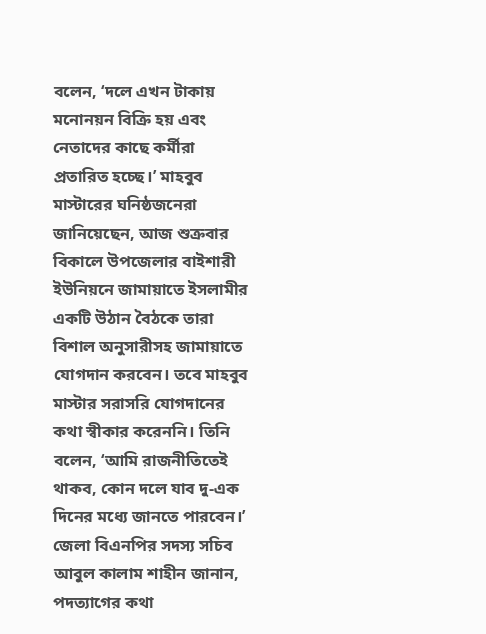বলেন, ‘দলে এখন টাকায় মনোনয়ন বিক্রি হয় এবং নেতাদের কাছে কর্মীরা প্রতারিত হচ্ছে।’ মাহবুব মাস্টারের ঘনিষ্ঠজনেরা জানিয়েছেন, আজ শুক্রবার বিকালে উপজেলার বাইশারী ইউনিয়নে জামায়াতে ইসলামীর একটি উঠান বৈঠকে তারা বিশাল অনুসারীসহ জামায়াতে যোগদান করবেন। তবে মাহবুব মাস্টার সরাসরি যোগদানের কথা স্বীকার করেননি। তিনি বলেন, ‘আমি রাজনীতিতেই থাকব, কোন দলে যাব দু-এক দিনের মধ্যে জানতে পারবেন।’
জেলা বিএনপির সদস্য সচিব আবুল কালাম শাহীন জানান, পদত্যাগের কথা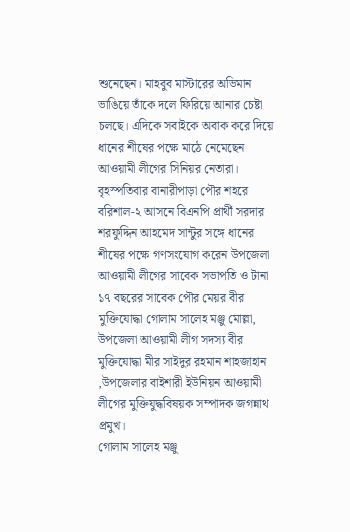শুনেছেন। মাহবুব মাস্টারের অভিমান ভাঙিয়ে তাঁকে দলে ফিরিয়ে আনার চেষ্টা চলছে। এদিকে সবাইকে অবাক করে দিয়ে ধানের শীষের পক্ষে মাঠে নেমেছেন আওয়ামী লীগের সিনিয়র নেতারা। বৃহস্পতিবার বানারীপাড়া পৌর শহরে বরিশাল-২ আসনে বিএনপি প্রার্থী সরদার শরফুদ্দিন আহমেদ সান্টুর সঙ্গে ধানের শীষের পক্ষে গণসংযোগ করেন উপজেলা আওয়ামী লীগের সাবেক সভাপতি ও টানা ১৭ বছরের সাবেক পৌর মেয়র বীর মুক্তিযোদ্ধা গোলাম সালেহ মঞ্জু মোল্লা, উপজেলা আওয়ামী লীগ সদস্য বীর মুক্তিযোদ্ধা মীর সাইদুর রহমান শাহজাহান ,উপজেলার বাইশারী ইউনিয়ন আওয়ামী লীগের মুক্তিযুদ্ধবিষয়ক সম্পাদক জগন্নাথ প্রমুখ।
গোলাম সালেহ মঞ্জু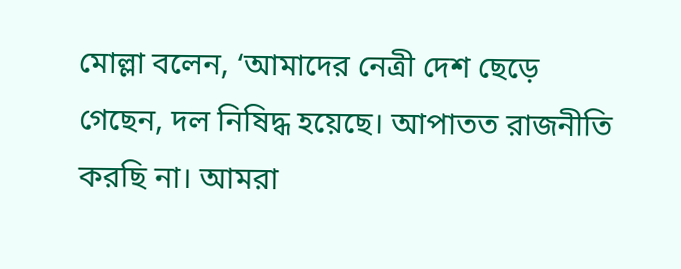মোল্লা বলেন, ‘আমাদের নেত্রী দেশ ছেড়ে গেছেন, দল নিষিদ্ধ হয়েছে। আপাতত রাজনীতি করছি না। আমরা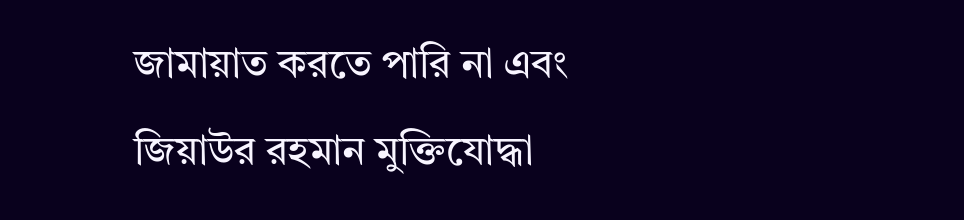জামায়াত করতে পারি না এবং জিয়াউর রহমান মুক্তিযোদ্ধা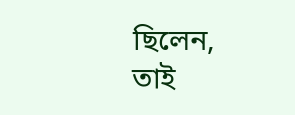ছিলেন, তাই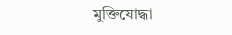মুক্তিযোদ্ধা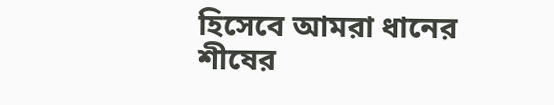হিসেবে আমরা ধানের শীষের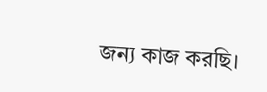জন্য কাজ করছি।